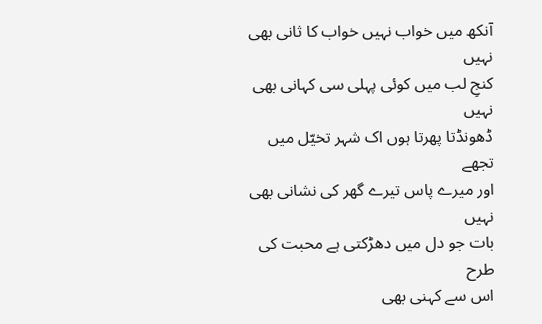آنکھ میں خواب نہیں خواب کا ثانی بھی نہیں
کنجِ لب میں کوئی پہلی سی کہانی بھی نہیں
ڈھونڈتا پھرتا ہوں اک شہر تخیّل میں تجھے
اور میرے پاس تیرے گھر کی نشانی بھی نہیں
بات جو دل میں دھڑکتی ہے محبت کی طرح
اس سے کہنی بھی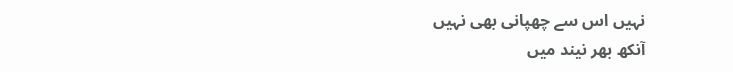نہیں اس سے چھپانی بھی نہیں
آنکھ بھر نیند میں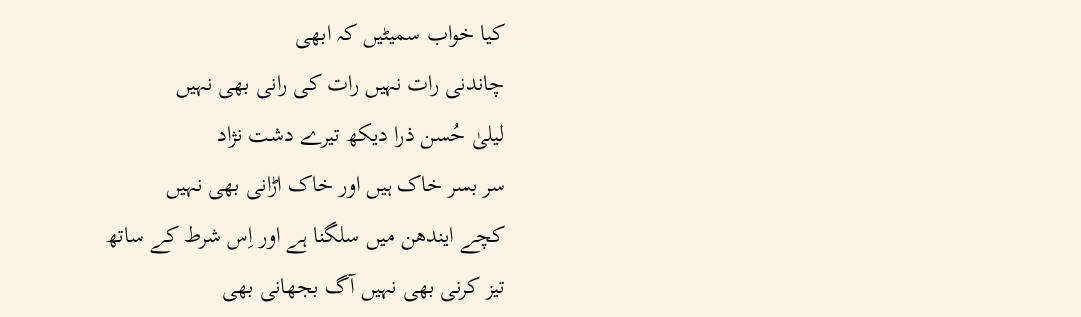کیا خواب سمیٹیں کہ ابھی
چاندنی رات نہیں رات کی رانی بھی نہیں
لیلیٰ حُسن ذرا دیکھ تیرے دشت نژاد
سر بسر خاک ہیں اور خاک اڑانی بھی نہیں
کچے ایندھن میں سلگنا ہے اور اِس شرط کے ساتھ
تیز کرنی بھی نہیں آگ بجھانی بھی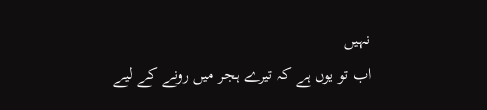نہیں
اب تو یوں ہے کہ تیرے ہجر میں رونے کے لیے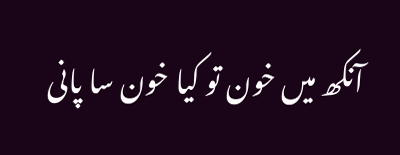آنکھ میں خون تو کیا خون سا پانی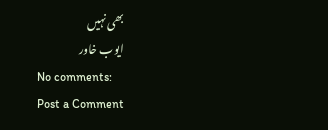بھی نہیں
ایوب خاور
No comments:
Post a Comment